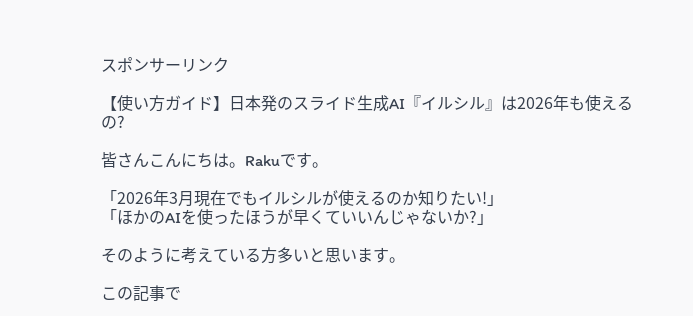スポンサーリンク

【使い方ガイド】日本発のスライド生成AI『イルシル』は2026年も使えるの?

皆さんこんにちは。Rakuです。

「2026年3月現在でもイルシルが使えるのか知りたい!」
「ほかのAIを使ったほうが早くていいんじゃないか?」

そのように考えている方多いと思います。

この記事で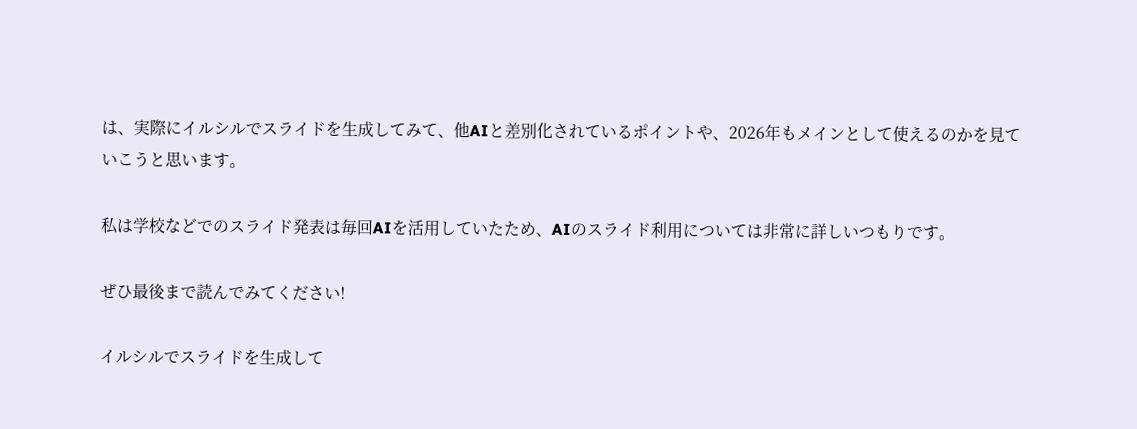は、実際にイルシルでスライドを生成してみて、他AIと差別化されているポイントや、2026年もメインとして使えるのかを見ていこうと思います。

私は学校などでのスライド発表は毎回AIを活用していたため、AIのスライド利用については非常に詳しいつもりです。

ぜひ最後まで読んでみてください!

イルシルでスライドを生成して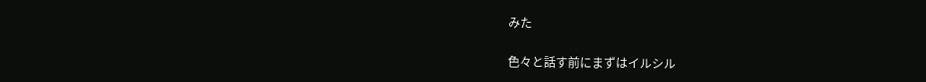みた

色々と話す前にまずはイルシル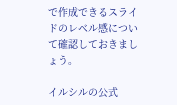で作成できるスライドのレベル感について確認しておきましょう。

イルシルの公式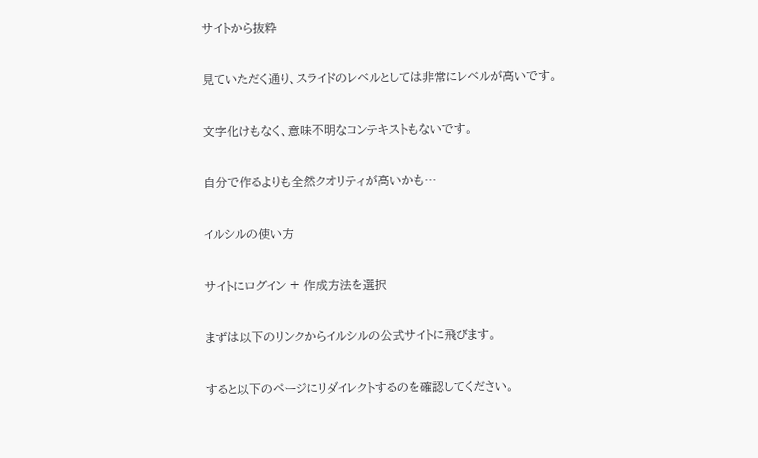サイトから抜粋

見ていただく通り、スライドのレベルとしては非常にレベルが高いです。

文字化けもなく、意味不明なコンテキストもないです。

自分で作るよりも全然クオリティが高いかも…

イルシルの使い方

サイトにログイン + 作成方法を選択

まずは以下のリンクからイルシルの公式サイトに飛びます。

すると以下のページにリダイレクトするのを確認してください。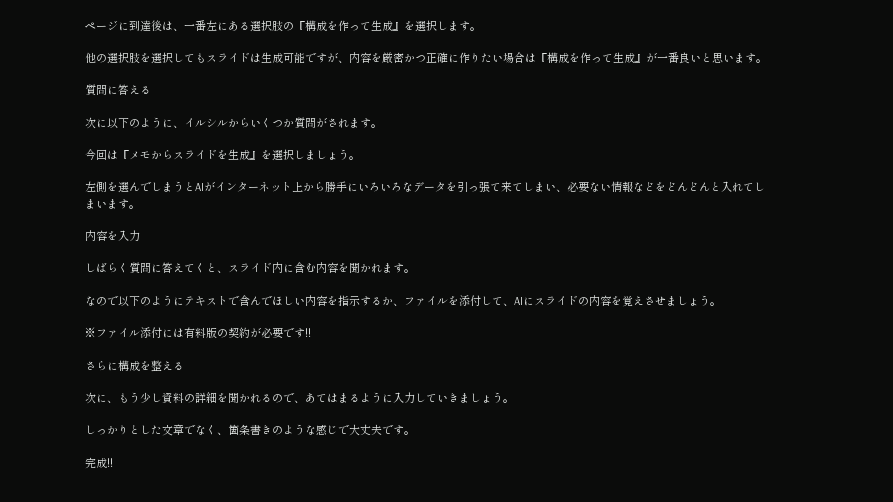ページに到達後は、一番左にある選択肢の『構成を作って生成』を選択します。

他の選択肢を選択してもスライドは生成可能ですが、内容を厳密かつ正確に作りたい場合は『構成を作って生成』が一番良いと思います。

質問に答える

次に以下のように、イルシルからいくつか質問がされます。

今回は『メモからスライドを生成』を選択しましょう。

左側を選んでしまうとAIがインターネット上から勝手にいろいろなデータを引っ張て来てしまい、必要ない情報などをどんどんと入れてしまいます。

内容を入力

しばらく質問に答えてくと、スライド内に含む内容を聞かれます。

なので以下のようにテキストで含んでほしい内容を指示するか、ファイルを添付して、AIにスライドの内容を覚えさせましょう。

※ファイル添付には有料版の契約が必要です!!

さらに構成を整える

次に、もう少し資料の詳細を聞かれるので、あてはまるように入力していきましょう。

しっかりとした文章でなく、箇条書きのような感じで大丈夫です。

完成!!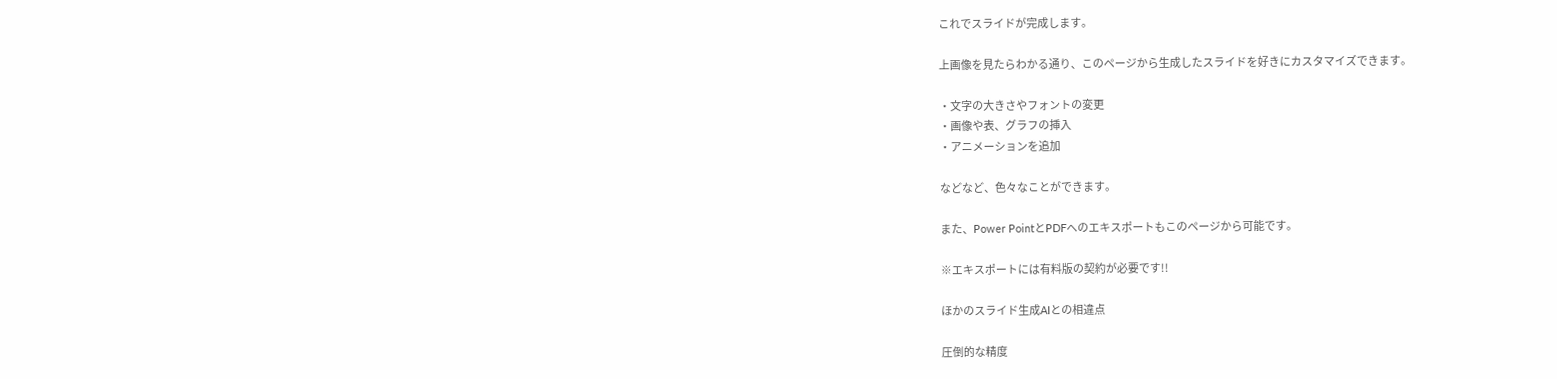これでスライドが完成します。

上画像を見たらわかる通り、このページから生成したスライドを好きにカスタマイズできます。

・文字の大きさやフォントの変更
・画像や表、グラフの挿入
・アニメーションを追加

などなど、色々なことができます。

また、Power PointとPDFへのエキスポートもこのページから可能です。

※エキスポートには有料版の契約が必要です!!

ほかのスライド生成AIとの相違点

圧倒的な精度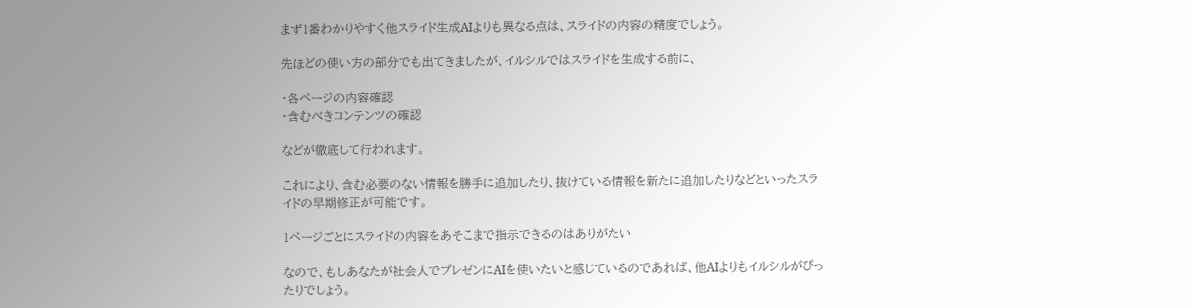まず1番わかりやすく他スライド生成AIよりも異なる点は、スライドの内容の精度でしょう。

先ほどの使い方の部分でも出てきましたが、イルシルではスライドを生成する前に、

・各ページの内容確認
・含むべきコンテンツの確認

などが徹底して行われます。

これにより、含む必要のない情報を勝手に追加したり、抜けている情報を新たに追加したりなどといったスライドの早期修正が可能です。

1ページごとにスライドの内容をあそこまで指示できるのはありがたい

なので、もしあなたが社会人でプレゼンにAIを使いたいと感じているのであれば、他AIよりもイルシルがぴったりでしょう。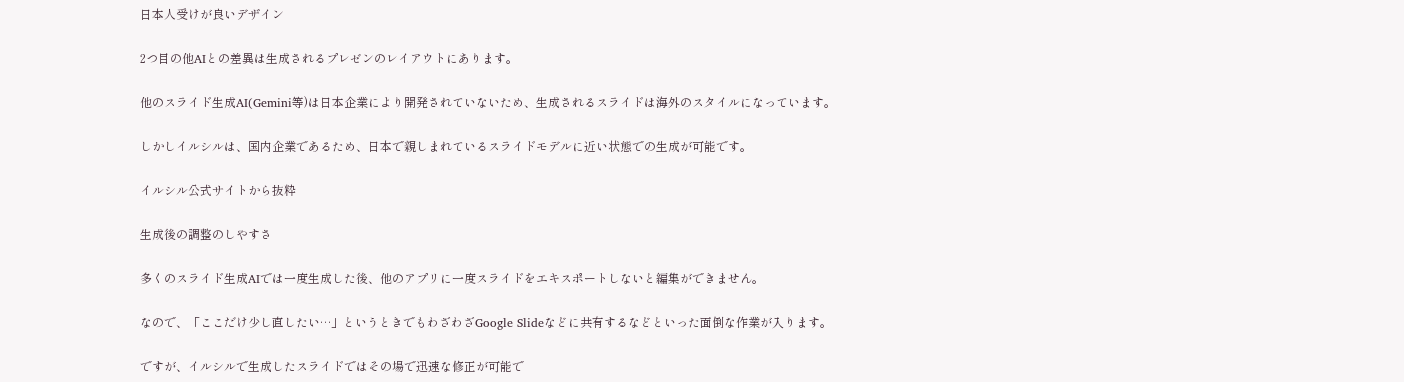日本人受けが良いデザイン

2つ目の他AIとの差異は生成されるプレゼンのレイアウトにあります。

他のスライド生成AI(Gemini等)は日本企業により開発されていないため、生成されるスライドは海外のスタイルになっています。

しかしイルシルは、国内企業であるため、日本で親しまれているスライドモデルに近い状態での生成が可能です。

イルシル公式サイトから抜粋

生成後の調整のしやすさ

多くのスライド生成AIでは一度生成した後、他のアプリに一度スライドをエキスポートしないと編集ができません。

なので、「ここだけ少し直したい…」というときでもわざわざGoogle Slideなどに共有するなどといった面倒な作業が入ります。

ですが、イルシルで生成したスライドではその場で迅速な修正が可能で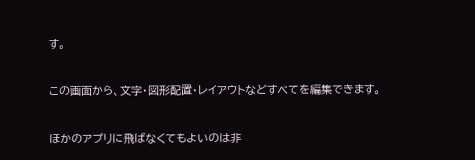す。

この画面から、文字・図形配置・レイアウトなどすべてを編集できます。

ほかのアプリに飛ばなくてもよいのは非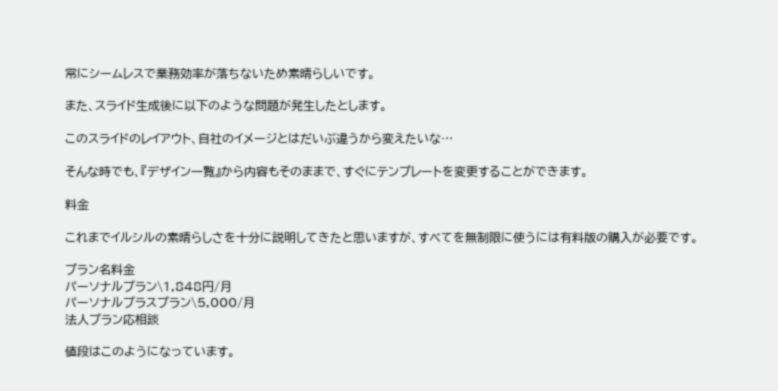常にシームレスで業務効率が落ちないため素晴らしいです。

また、スライド生成後に以下のような問題が発生したとします。

このスライドのレイアウト、自社のイメージとはだいぶ違うから変えたいな…

そんな時でも、『デザイン一覧』から内容もそのままで、すぐにテンプレートを変更することができます。

料金

これまでイルシルの素晴らしさを十分に説明してきたと思いますが、すべてを無制限に使うには有料版の購入が必要です。

プラン名料金
パーソナルプラン\1,848円/月
パーソナルプラスプラン\5,000/月
法人プラン応相談

値段はこのようになっています。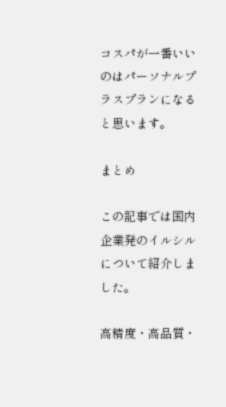コスパが一番いいのはパーソナルプラスプランになると思います。

まとめ

この記事では国内企業発のイルシルについて紹介しました。

高精度・高品質・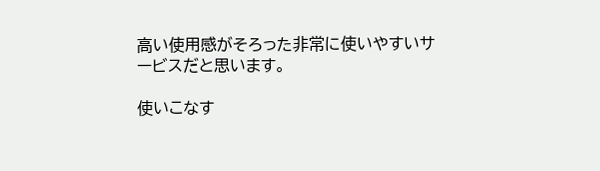高い使用感がそろった非常に使いやすいサービスだと思います。

使いこなす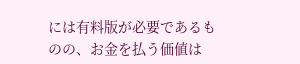には有料版が必要であるものの、お金を払う価値は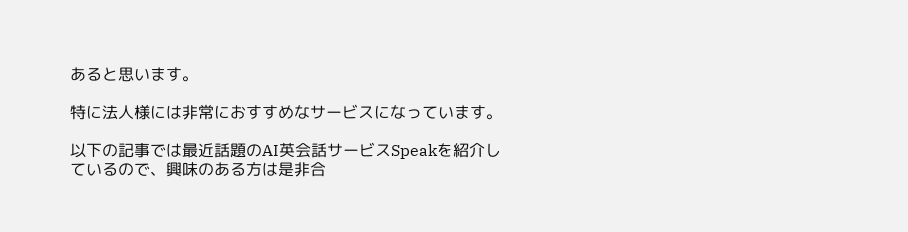あると思います。

特に法人様には非常におすすめなサービスになっています。

以下の記事では最近話題のAI英会話サービスSpeakを紹介しているので、興味のある方は是非合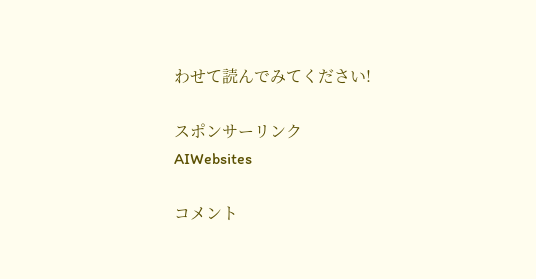わせて読んでみてください!

スポンサーリンク
AIWebsites

コメント